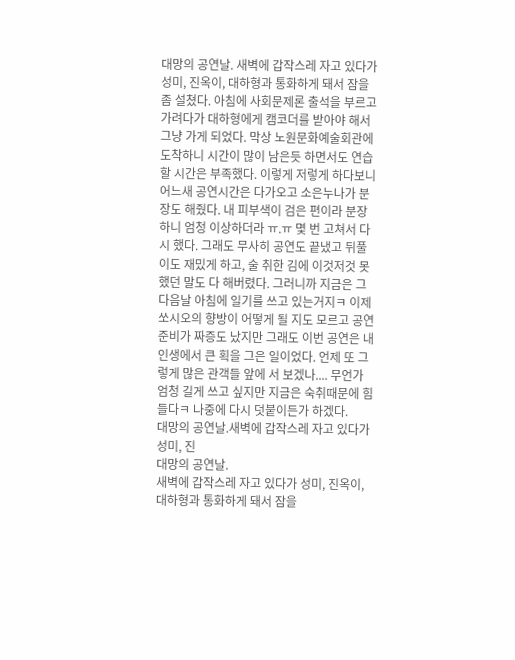대망의 공연날. 새벽에 갑작스레 자고 있다가 성미, 진옥이, 대하형과 통화하게 돼서 잠을 좀 설쳤다. 아침에 사회문제론 출석을 부르고 가려다가 대하형에게 캠코더를 받아야 해서 그냥 가게 되었다. 막상 노원문화예술회관에 도착하니 시간이 많이 남은듯 하면서도 연습할 시간은 부족했다. 이렇게 저렇게 하다보니 어느새 공연시간은 다가오고 소은누나가 분장도 해줬다. 내 피부색이 검은 편이라 분장하니 엄청 이상하더라 ㅠ.ㅠ 몇 번 고쳐서 다시 했다. 그래도 무사히 공연도 끝냈고 뒤풀이도 재밌게 하고, 술 취한 김에 이것저것 못 했던 말도 다 해버렸다. 그러니까 지금은 그 다음날 아침에 일기를 쓰고 있는거지ㅋ 이제 쏘시오의 향방이 어떻게 될 지도 모르고 공연준비가 짜증도 났지만 그래도 이번 공연은 내 인생에서 큰 획을 그은 일이었다. 언제 또 그렇게 많은 관객들 앞에 서 보겠나.... 무언가 엄청 길게 쓰고 싶지만 지금은 숙취때문에 힘들다ㅋ 나중에 다시 덧붙이든가 하겠다.
대망의 공연날.새벽에 갑작스레 자고 있다가 성미, 진
대망의 공연날.
새벽에 갑작스레 자고 있다가 성미, 진옥이, 대하형과 통화하게 돼서 잠을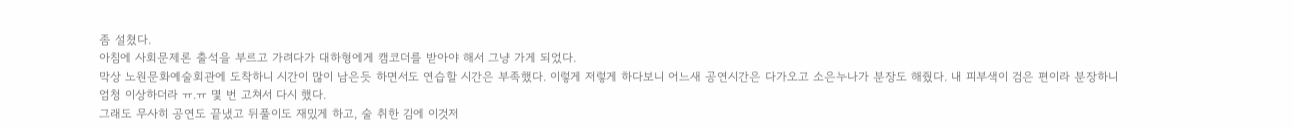좀 설쳤다.
아침에 사회문제론 출석을 부르고 가려다가 대하형에게 캠코더를 받아야 해서 그냥 가게 되었다.
막상 노원문화예술회관에 도착하니 시간이 많이 남은듯 하면서도 연습할 시간은 부족했다. 이렇게 저렇게 하다보니 어느새 공연시간은 다가오고 소은누나가 분장도 해줬다. 내 피부색이 검은 편이라 분장하니 엄청 이상하더라 ㅠ.ㅠ 몇 번 고쳐서 다시 했다.
그래도 무사히 공연도 끝냈고 뒤풀이도 재밌게 하고, 술 취한 김에 이것저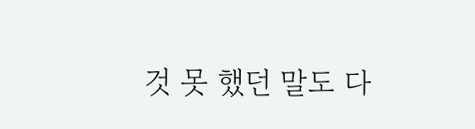것 못 했던 말도 다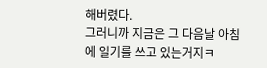해버렸다.
그러니까 지금은 그 다음날 아침에 일기를 쓰고 있는거지ㅋ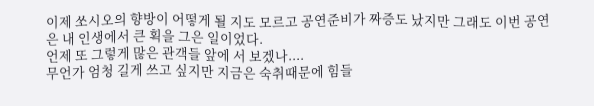이제 쏘시오의 향방이 어떻게 될 지도 모르고 공연준비가 짜증도 났지만 그래도 이번 공연은 내 인생에서 큰 획을 그은 일이었다.
언제 또 그렇게 많은 관객들 앞에 서 보겠나....
무언가 엄청 길게 쓰고 싶지만 지금은 숙취때문에 힘들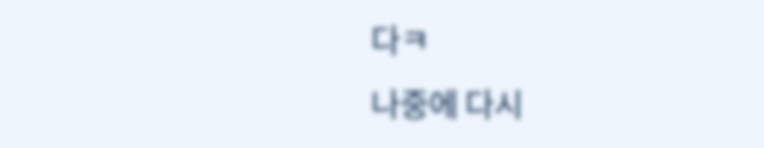다ㅋ
나중에 다시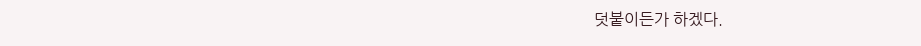덧붙이든가 하겠다.